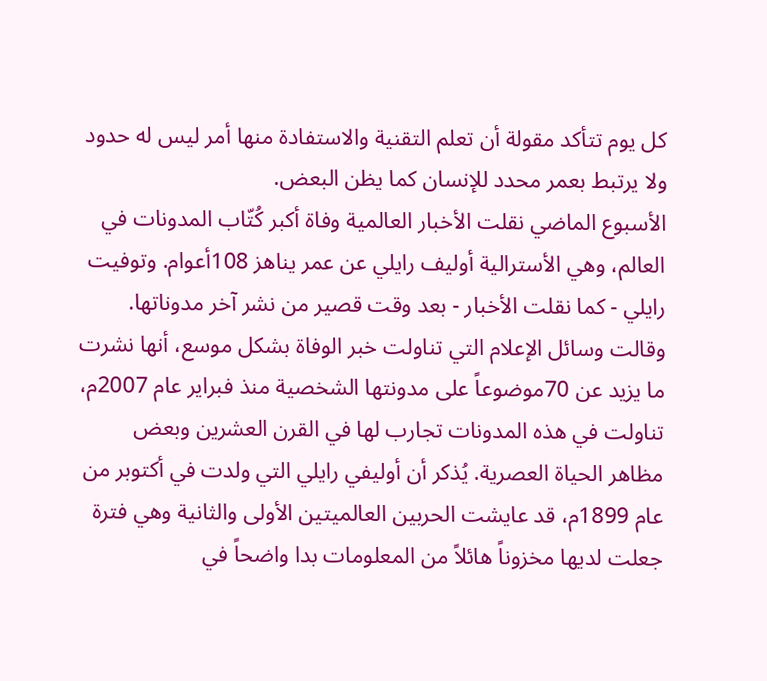كل يوم تتأكد مقولة أن تعلم التقنية والاستفادة منها أمر ليس له حدود ولا يرتبط بعمر محدد للإنسان كما يظن البعض.
الأسبوع الماضي نقلت الأخبار العالمية وفاة أكبر كُتّاب المدونات في العالم، وهي الأسترالية أوليف رايلي عن عمر يناهز 108أعوام. وتوفيت رايلي - كما نقلت الأخبار - بعد وقت قصير من نشر آخر مدوناتها. وقالت وسائل الإعلام التي تناولت خبر الوفاة بشكل موسع، أنها نشرت ما يزيد عن 70موضوعاً على مدونتها الشخصية منذ فبراير عام 2007م، تناولت في هذه المدونات تجارب لها في القرن العشرين وبعض مظاهر الحياة العصرية. يُذكر أن أوليفي رايلي التي ولدت في أكتوبر من عام 1899م، قد عايشت الحربين العالميتين الأولى والثانية وهي فترة جعلت لديها مخزوناً هائلاً من المعلومات بدا واضحاً في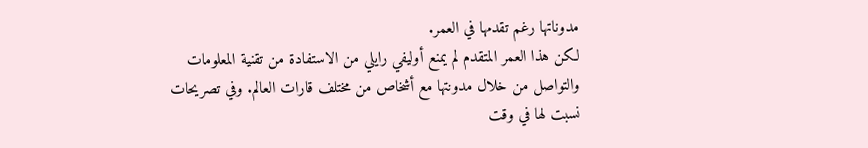مدوناتها رغم تقدمها في العمر.
لكن هذا العمر المتقدم لم يمنع أوليفي رايلي من الاستفادة من تقنية المعلومات والتواصل من خلال مدونتها مع أشخاص من مختلف قارات العالم. وفي تصريحات نسبت لها في وقت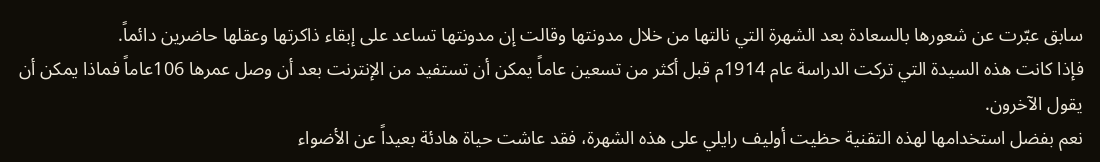سابق عبّرت عن شعورها بالسعادة بعد الشهرة التي نالتها من خلال مدونتها وقالت إن مدونتها تساعد على إبقاء ذاكرتها وعقلها حاضرين دائماً.
فإذا كانت هذه السيدة التي تركت الدراسة عام 1914م قبل أكثر من تسعين عاماً يمكن أن تستفيد من الإنترنت بعد أن وصل عمرها 106عاماً فماذا يمكن أن يقول الآخرون.
نعم بفضل استخدامها لهذه التقنية حظيت أوليف رايلي على هذه الشهرة، فقد عاشت حياة هادئة بعيداً عن الأضواء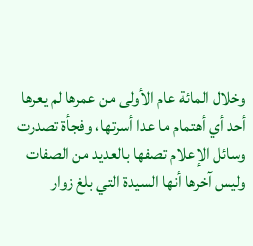وخلال المائة عام الأولى من عمرها لم يعرها أحد أي أهتمام ما عدا أسرتها، وفجأة تصدرت وسائل الإعلام تصفها بالعديد من الصفات وليس آخرها أنها السيدة التي بلغ زوار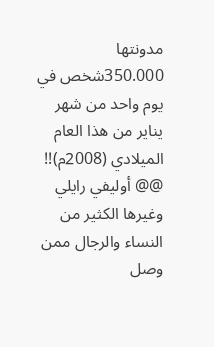مدونتها 350.000شخص في يوم واحد من شهر يناير من هذا العام الميلادي (2008م)!!
@@ أوليفي رايلي وغيرها الكثير من النساء والرجال ممن وصل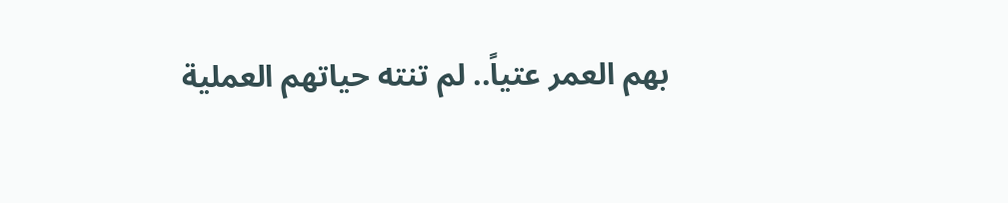بهم العمر عتياً.. لم تنته حياتهم العملية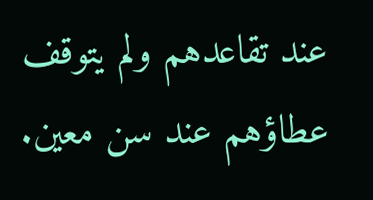عند تقاعدهم ولم يتوقف عطاؤهم عند سن معين.